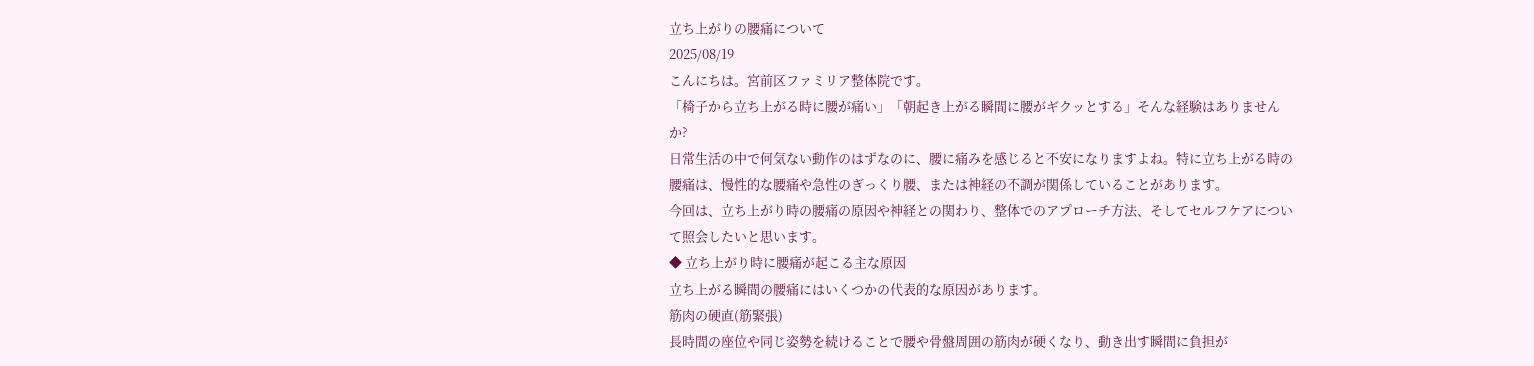立ち上がりの腰痛について
2025/08/19
こんにちは。宮前区ファミリア整体院です。
「椅子から立ち上がる時に腰が痛い」「朝起き上がる瞬間に腰がギクッとする」そんな経験はありませんか?
日常生活の中で何気ない動作のはずなのに、腰に痛みを感じると不安になりますよね。特に立ち上がる時の腰痛は、慢性的な腰痛や急性のぎっくり腰、または神経の不調が関係していることがあります。
今回は、立ち上がり時の腰痛の原因や神経との関わり、整体でのアプローチ方法、そしてセルフケアについて照会したいと思います。
◆ 立ち上がり時に腰痛が起こる主な原因
立ち上がる瞬間の腰痛にはいくつかの代表的な原因があります。
筋肉の硬直(筋緊張)
長時間の座位や同じ姿勢を続けることで腰や骨盤周囲の筋肉が硬くなり、動き出す瞬間に負担が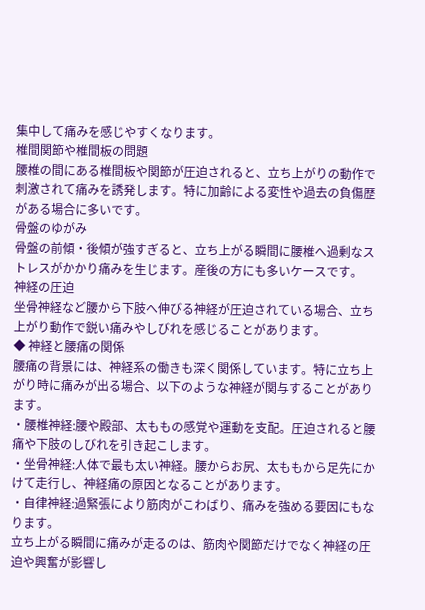集中して痛みを感じやすくなります。
椎間関節や椎間板の問題
腰椎の間にある椎間板や関節が圧迫されると、立ち上がりの動作で刺激されて痛みを誘発します。特に加齢による変性や過去の負傷歴がある場合に多いです。
骨盤のゆがみ
骨盤の前傾・後傾が強すぎると、立ち上がる瞬間に腰椎へ過剰なストレスがかかり痛みを生じます。産後の方にも多いケースです。
神経の圧迫
坐骨神経など腰から下肢へ伸びる神経が圧迫されている場合、立ち上がり動作で鋭い痛みやしびれを感じることがあります。
◆ 神経と腰痛の関係
腰痛の背景には、神経系の働きも深く関係しています。特に立ち上がり時に痛みが出る場合、以下のような神経が関与することがあります。
・腰椎神経:腰や殿部、太ももの感覚や運動を支配。圧迫されると腰痛や下肢のしびれを引き起こします。
・坐骨神経:人体で最も太い神経。腰からお尻、太ももから足先にかけて走行し、神経痛の原因となることがあります。
・自律神経:過緊張により筋肉がこわばり、痛みを強める要因にもなります。
立ち上がる瞬間に痛みが走るのは、筋肉や関節だけでなく神経の圧迫や興奮が影響し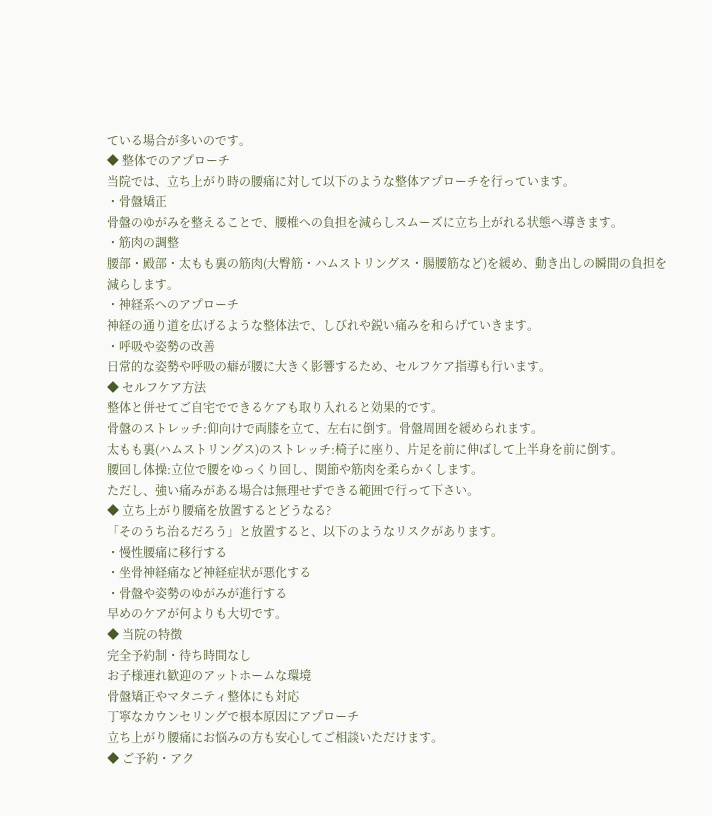ている場合が多いのです。
◆ 整体でのアプローチ
当院では、立ち上がり時の腰痛に対して以下のような整体アプローチを行っています。
・骨盤矯正
骨盤のゆがみを整えることで、腰椎への負担を減らしスムーズに立ち上がれる状態へ導きます。
・筋肉の調整
腰部・殿部・太もも裏の筋肉(大臀筋・ハムストリングス・腸腰筋など)を緩め、動き出しの瞬間の負担を減らします。
・神経系へのアプローチ
神経の通り道を広げるような整体法で、しびれや鋭い痛みを和らげていきます。
・呼吸や姿勢の改善
日常的な姿勢や呼吸の癖が腰に大きく影響するため、セルフケア指導も行います。
◆ セルフケア方法
整体と併せてご自宅でできるケアも取り入れると効果的です。
骨盤のストレッチ:仰向けで両膝を立て、左右に倒す。骨盤周囲を緩められます。
太もも裏(ハムストリングス)のストレッチ:椅子に座り、片足を前に伸ばして上半身を前に倒す。
腰回し体操:立位で腰をゆっくり回し、関節や筋肉を柔らかくします。
ただし、強い痛みがある場合は無理せずできる範囲で行って下さい。
◆ 立ち上がり腰痛を放置するとどうなる?
「そのうち治るだろう」と放置すると、以下のようなリスクがあります。
・慢性腰痛に移行する
・坐骨神経痛など神経症状が悪化する
・骨盤や姿勢のゆがみが進行する
早めのケアが何よりも大切です。
◆ 当院の特徴
完全予約制・待ち時間なし
お子様連れ歓迎のアットホームな環境
骨盤矯正やマタニティ整体にも対応
丁寧なカウンセリングで根本原因にアプローチ
立ち上がり腰痛にお悩みの方も安心してご相談いただけます。
◆ ご予約・アク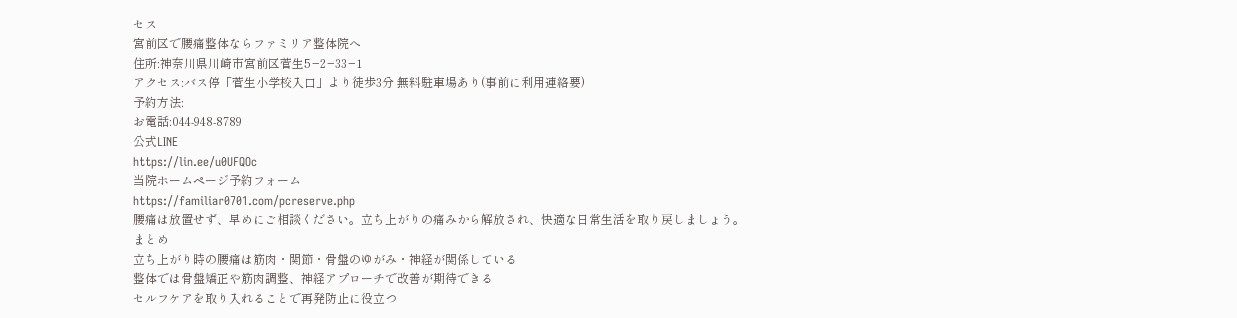セス
宮前区で腰痛整体ならファミリア整体院へ
住所:神奈川県川崎市宮前区菅生5−2−33−1
アクセス:バス停「菅生小学校入口」より徒歩3分 無料駐車場あり(事前に利用連絡要)
予約方法:
お電話:044-948-8789
公式LINE
https://lin.ee/u0UFQOc
当院ホームページ予約フォーム
https://familiar0701.com/pcreserve.php
腰痛は放置せず、早めにご相談ください。立ち上がりの痛みから解放され、快適な日常生活を取り戻しましょう。
まとめ
立ち上がり時の腰痛は筋肉・関節・骨盤のゆがみ・神経が関係している
整体では骨盤矯正や筋肉調整、神経アプローチで改善が期待できる
セルフケアを取り入れることで再発防止に役立つ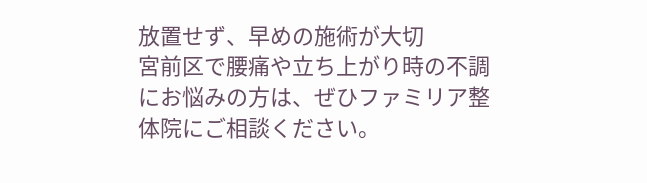放置せず、早めの施術が大切
宮前区で腰痛や立ち上がり時の不調にお悩みの方は、ぜひファミリア整体院にご相談ください。